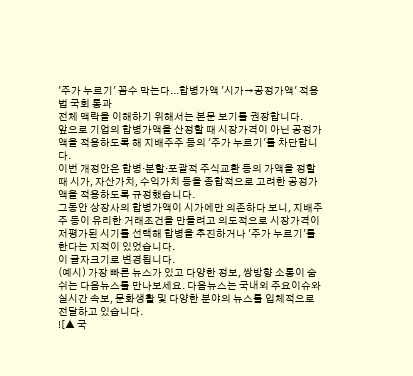'주가 누르기' 꼼수 막는다...합병가액 '시가→공정가액' 적용법 국회 통과
전체 맥락을 이해하기 위해서는 본문 보기를 권장합니다.
앞으로 기업의 합병가액을 산정할 때 시장가격이 아닌 공정가액을 적용하도록 해 지배주주 등의 '주가 누르기'를 차단합니다.
이번 개정안은 합병·분할·포괄적 주식교환 등의 가액을 정할 때 시가, 자산가치, 수익가치 등을 종합적으로 고려한 공정가액을 적용하도록 규정했습니다.
그동안 상장사의 합병가액이 시가에만 의존하다 보니, 지배주주 등이 유리한 거래조건을 만들려고 의도적으로 시장가격이 저평가된 시기를 선택해 합병을 추진하거나 '주가 누르기'를 한다는 지적이 있었습니다.
이 글자크기로 변경됩니다.
(예시) 가장 빠른 뉴스가 있고 다양한 정보, 쌍방향 소통이 숨쉬는 다음뉴스를 만나보세요. 다음뉴스는 국내외 주요이슈와 실시간 속보, 문화생활 및 다양한 분야의 뉴스를 입체적으로 전달하고 있습니다.
![▲ 국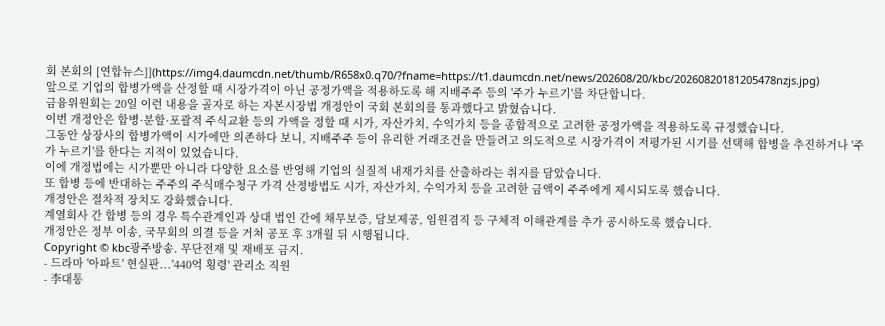회 본회의 [연합뉴스]](https://img4.daumcdn.net/thumb/R658x0.q70/?fname=https://t1.daumcdn.net/news/202608/20/kbc/20260820181205478nzjs.jpg)
앞으로 기업의 합병가액을 산정할 때 시장가격이 아닌 공정가액을 적용하도록 해 지배주주 등의 '주가 누르기'를 차단합니다.
금융위원회는 20일 이런 내용을 골자로 하는 자본시장법 개정안이 국회 본회의를 통과했다고 밝혔습니다.
이번 개정안은 합병·분할·포괄적 주식교환 등의 가액을 정할 때 시가, 자산가치, 수익가치 등을 종합적으로 고려한 공정가액을 적용하도록 규정했습니다.
그동안 상장사의 합병가액이 시가에만 의존하다 보니, 지배주주 등이 유리한 거래조건을 만들려고 의도적으로 시장가격이 저평가된 시기를 선택해 합병을 추진하거나 '주가 누르기'를 한다는 지적이 있었습니다.
이에 개정법에는 시가뿐만 아니라 다양한 요소를 반영해 기업의 실질적 내재가치를 산출하라는 취지를 담았습니다.
또 합병 등에 반대하는 주주의 주식매수청구 가격 산정방법도 시가, 자산가치, 수익가치 등을 고려한 금액이 주주에게 제시되도록 했습니다.
개정안은 절차적 장치도 강화했습니다.
계열회사 간 합병 등의 경우 특수관계인과 상대 법인 간에 채무보증, 담보제공, 임원겸직 등 구체적 이해관계를 추가 공시하도록 했습니다.
개정안은 정부 이송, 국무회의 의결 등을 거쳐 공포 후 3개월 뒤 시행됩니다.
Copyright © kbc광주방송. 무단전재 및 재배포 금지.
- 드라마 '아파트' 현실판...'440억 횡령' 관리소 직원
- 李대통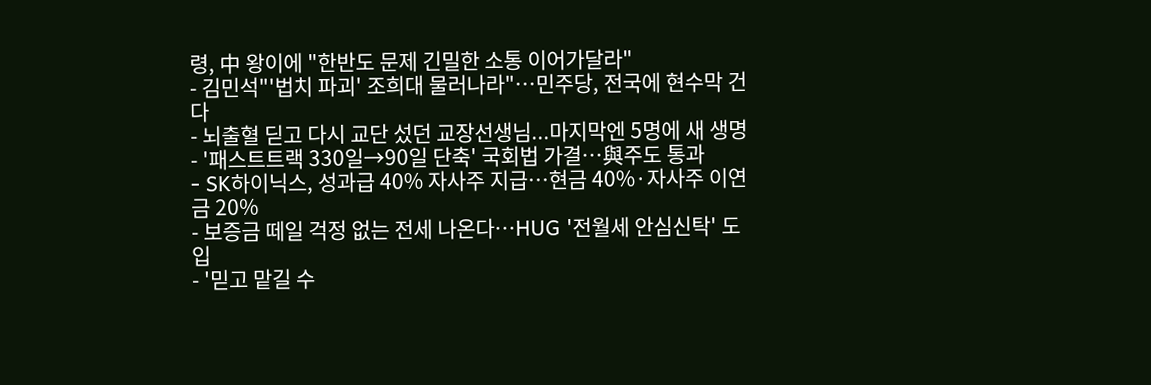령, 中 왕이에 "한반도 문제 긴밀한 소통 이어가달라"
- 김민석"'법치 파괴' 조희대 물러나라"…민주당, 전국에 현수막 건다
- 뇌출혈 딛고 다시 교단 섰던 교장선생님...마지막엔 5명에 새 생명
- '패스트트랙 330일→90일 단축' 국회법 가결…與주도 통과
- SK하이닉스, 성과급 40% 자사주 지급…현금 40%·자사주 이연금 20%
- 보증금 떼일 걱정 없는 전세 나온다…HUG '전월세 안심신탁' 도입
- '믿고 맡길 수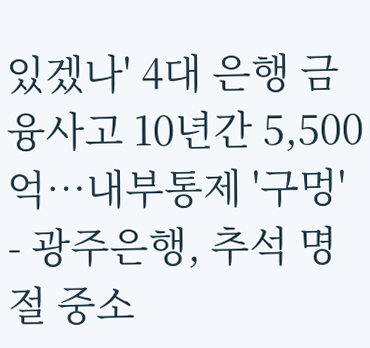있겠나' 4대 은행 금융사고 10년간 5,500억…내부통제 '구멍'
- 광주은행, 추석 명절 중소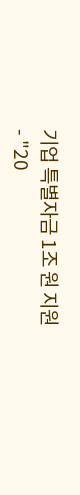기업 특별자금 1조 원 지원
- "20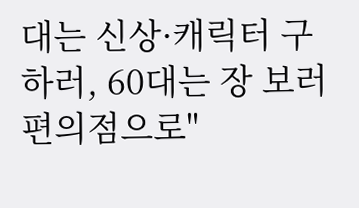대는 신상·캐릭터 구하러, 60대는 장 보러 편의점으로"